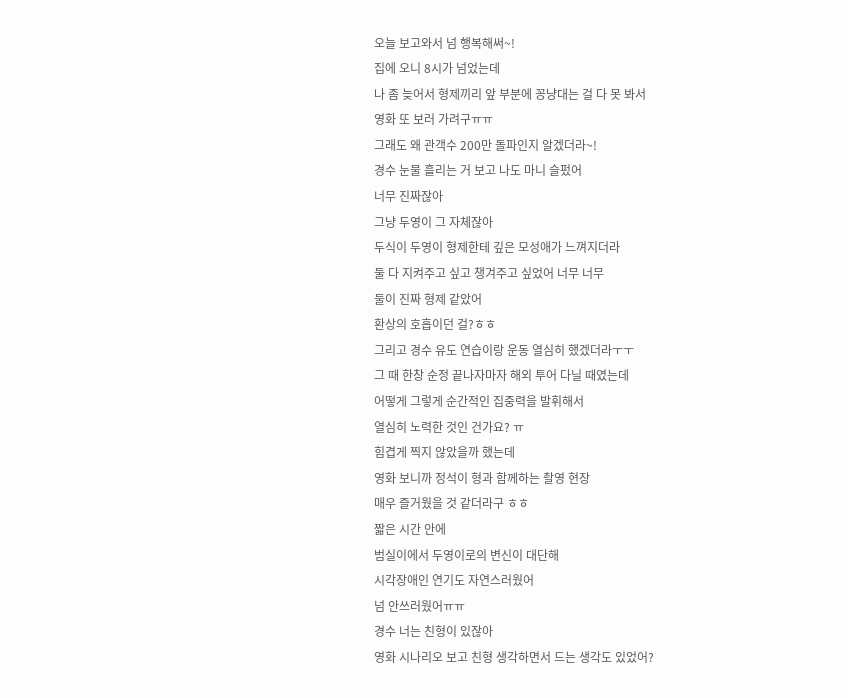오늘 보고와서 넘 행복해써~!
집에 오니 8시가 넘었는데
나 좀 늦어서 형제끼리 앞 부분에 꽁냥대는 걸 다 못 봐서
영화 또 보러 가려구ㅠㅠ
그래도 왜 관객수 200만 돌파인지 알겠더라~!
경수 눈물 흘리는 거 보고 나도 마니 슬펐어
너무 진짜잖아
그냥 두영이 그 자체잖아
두식이 두영이 형제한테 깊은 모성애가 느껴지더라
둘 다 지켜주고 싶고 챙겨주고 싶었어 너무 너무
둘이 진짜 형제 같았어
환상의 호흡이던 걸?ㅎㅎ
그리고 경수 유도 연습이랑 운동 열심히 했겠더라ㅜㅜ
그 때 한창 순정 끝나자마자 해외 투어 다닐 때였는데
어떻게 그렇게 순간적인 집중력을 발휘해서
열심히 노력한 것인 건가요? ㅠ
힘겹게 찍지 않았을까 했는데
영화 보니까 정석이 형과 함께하는 촬영 현장
매우 즐거웠을 것 같더라구 ㅎㅎ
짧은 시간 안에
범실이에서 두영이로의 변신이 대단해
시각장애인 연기도 자연스러웠어
넘 안쓰러웠어ㅠㅠ
경수 너는 친형이 있잖아
영화 시나리오 보고 친형 생각하면서 드는 생각도 있었어?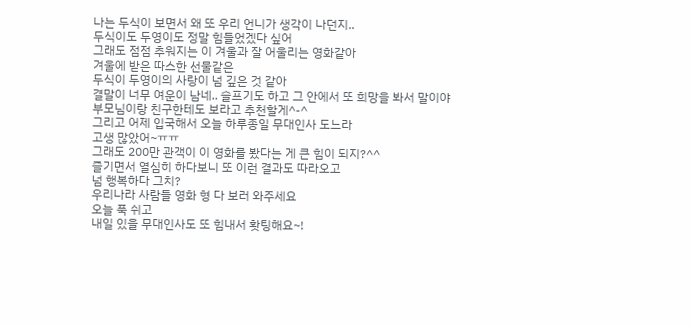나는 두식이 보면서 왜 또 우리 언니가 생각이 나던지..
두식이도 두영이도 정말 힘들었겠다 싶어
그래도 점점 추워지는 이 겨울과 잘 어울리는 영화같아
겨울에 받은 따스한 선물같은
두식이 두영이의 사랑이 넘 깊은 것 같아
결말이 너무 여운이 남네.. 슬프기도 하고 그 안에서 또 희망을 봐서 말이야
부모님이랑 친구한테도 보라고 추천할게^-^
그리고 어제 입국해서 오늘 하루종일 무대인사 도느라
고생 많았어~ㅠㅠ
그래도 200만 관객이 이 영화를 봤다는 게 큰 힘이 되지?^^
즐기면서 열심히 하다보니 또 이런 결과도 따라오고
넘 행복하다 그치?
우리나라 사람들 영화 형 다 보러 와주세요
오늘 푹 쉬고
내일 있을 무대인사도 또 힘내서 홧팅해요~!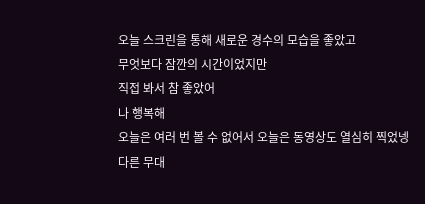오늘 스크린을 통해 새로운 경수의 모습을 좋았고
무엇보다 잠깐의 시간이었지만
직접 봐서 참 좋았어
나 행복해
오늘은 여러 번 볼 수 없어서 오늘은 동영상도 열심히 찍었넹
다른 무대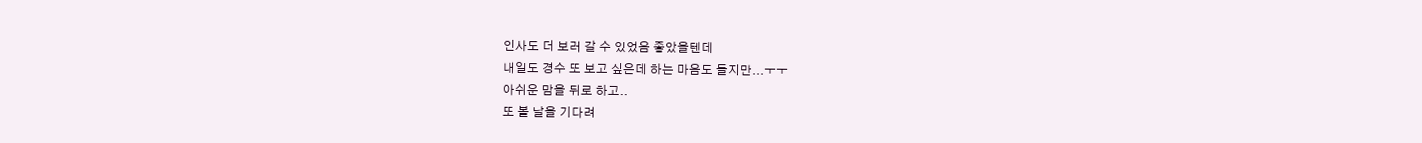인사도 더 보러 갈 수 있었음 좋았을텐데
내일도 경수 또 보고 싶은데 하는 마음도 들지만...ㅜㅜ
아쉬운 맘을 뒤로 하고..
또 볼 날을 기다려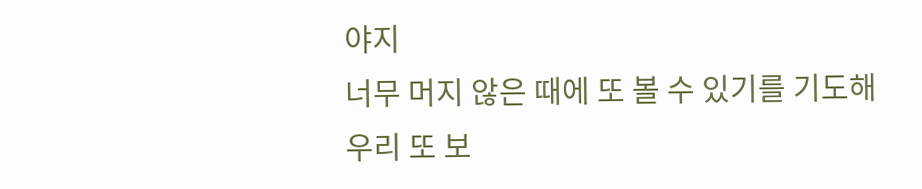야지
너무 머지 않은 때에 또 볼 수 있기를 기도해
우리 또 보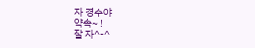자 경수야
약속~ !
잘 자^-^